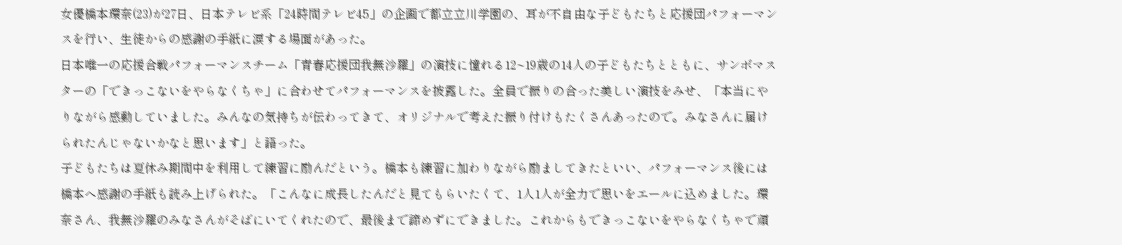女優橋本環奈(23)が27日、日本テレビ系「24時間テレビ45」の企画で都立立川学園の、耳が不自由な子どもたちと応援団パフォーマンスを行い、生徒からの感謝の手紙に涙する場面があった。
日本唯一の応援合戦パフォーマンスチーム「青春応援団我無沙羅」の演技に憧れる12~19歳の14人の子どもたちとともに、サンボマスターの「できっこないをやらなくちゃ」に合わせてパフォーマンスを披露した。全員で振りの合った美しい演技をみせ、「本当にやりながら感動していました。みんなの気持ちが伝わってきて、オリジナルで考えた振り付けもたくさんあったので。みなさんに届けられたんじゃないかなと思います」と語った。
子どもたちは夏休み期間中を利用して練習に励んだという。橋本も練習に加わりながら励ましてきたといい、パフォーマンス後には橋本へ感謝の手紙も読み上げられた。「こんなに成長したんだと見てもらいたくて、1人1人が全力で思いをエールに込めました。環奈さん、我無沙羅のみなさんがそばにいてくれたので、最後まで諦めずにできました。これからもできっこないをやらなくちゃで頑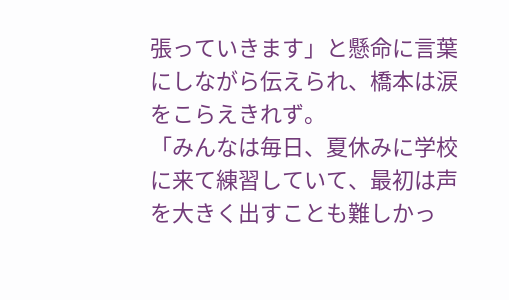張っていきます」と懸命に言葉にしながら伝えられ、橋本は涙をこらえきれず。
「みんなは毎日、夏休みに学校に来て練習していて、最初は声を大きく出すことも難しかっ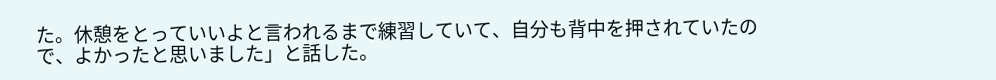た。休憩をとっていいよと言われるまで練習していて、自分も背中を押されていたので、よかったと思いました」と話した。